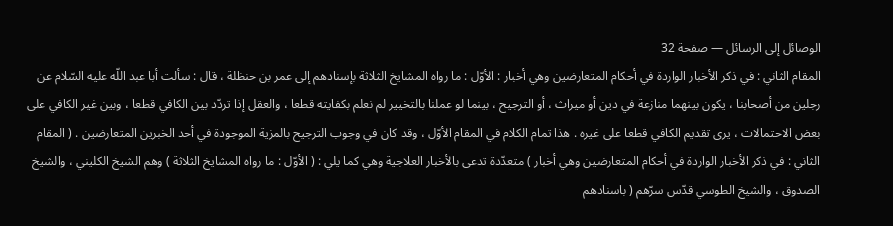الوصائل إلى الرسائل — صفحة 32
المقام الثاني : في ذكر الأخبار الواردة في أحكام المتعارضين وهي أخبار : الأوّل : ما رواه المشايخ الثلاثة بإسنادهم إلى عمر بن حنظلة ، قال : سألت أبا عبد اللّه عليه السّلام عن رجلين من أصحابنا ، يكون بينهما منازعة في دين أو ميراث ، أو الترجيح ، بينما لو عملنا بالتخيير لم نعلم بكفايته قطعا ، والعقل إذا تردّد بين الكافي قطعا ، وبين غير الكافي على بعض الاحتمالات ، يرى تقديم الكافي قطعا على غيره . هذا تمام الكلام في المقام الأوّل ، وقد كان في وجوب الترجيح بالمزية الموجودة في أحد الخبرين المتعارضين . ( المقام الثاني : في ذكر الأخبار الواردة في أحكام المتعارضين وهي أخبار ) متعدّدة تدعى بالأخبار العلاجية وهي كما يلي : ( الأوّل : ما رواه المشايخ الثلاثة ) وهم الشيخ الكليني ، والشيخ الصدوق ، والشيخ الطوسي قدّس سرّهم ( باسنادهم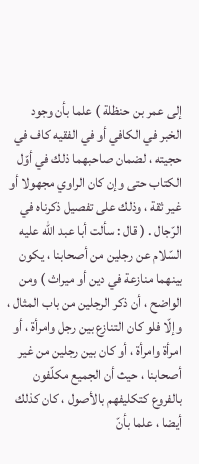إلى عمر بن حنظلة ) علما بأن وجود الخبر في الكافي أو في الفقيه كاف في حجيته ، لضمان صاحبهما ذلك في أوّل الكتاب حتى وإن كان الراوي مجهولا أو غير ثقة ، وذلك على تفصيل ذكرناه في الرّجال . ( قال : سألت أبا عبد اللّه عليه السّلام عن رجلين من أصحابنا ، يكون بينهما منازعة في دين أو ميراث ) ومن الواضح ، أن ذكر الرجلين من باب المثال ، وإلّا فلو كان التنازع بين رجل وامرأة ، أو امرأة وامرأة ، أو كان بين رجلين من غير أصحابنا ، حيث أن الجميع مكلّفون بالفروع كتكليفهم بالأصول ، كان كذلك أيضا ، علما بأنّ